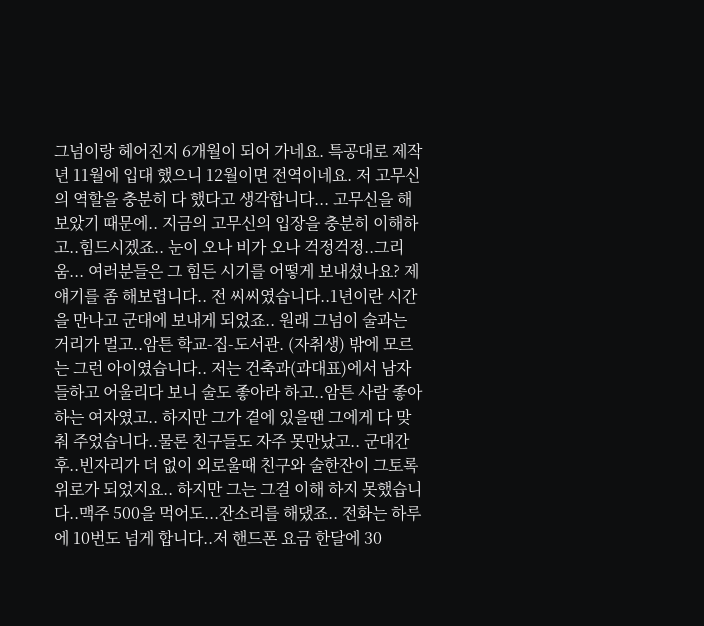그넘이랑 헤어진지 6개월이 되어 가네요. 특공대로 제작년 11월에 입대 했으니 12월이면 전역이네요. 저 고무신의 역할을 충분히 다 했다고 생각합니다... 고무신을 해보았기 때문에.. 지금의 고무신의 입장을 충분히 이해하고..힘드시겠죠.. 눈이 오나 비가 오나 걱정걱정..그리움... 여러분들은 그 힘든 시기를 어떻게 보내셨나요? 제 얘기를 좀 해보렵니다.. 전 씨씨였습니다..1년이란 시간을 만나고 군대에 보내게 되었죠.. 원래 그넘이 술과는 거리가 멀고..암튼 학교-집-도서관. (자취생) 밖에 모르는 그런 아이였습니다.. 저는 건축과(과대표)에서 남자들하고 어울리다 보니 술도 좋아라 하고..암튼 사람 좋아하는 여자였고.. 하지만 그가 곁에 있을땐 그에게 다 맞춰 주었습니다..물론 친구들도 자주 못만났고.. 군대간후..빈자리가 더 없이 외로울때 친구와 술한잔이 그토록 위로가 되었지요.. 하지만 그는 그걸 이해 하지 못했습니다..맥주 500을 먹어도...잔소리를 해댔죠.. 전화는 하루에 10번도 넘게 합니다..저 핸드폰 요금 한달에 30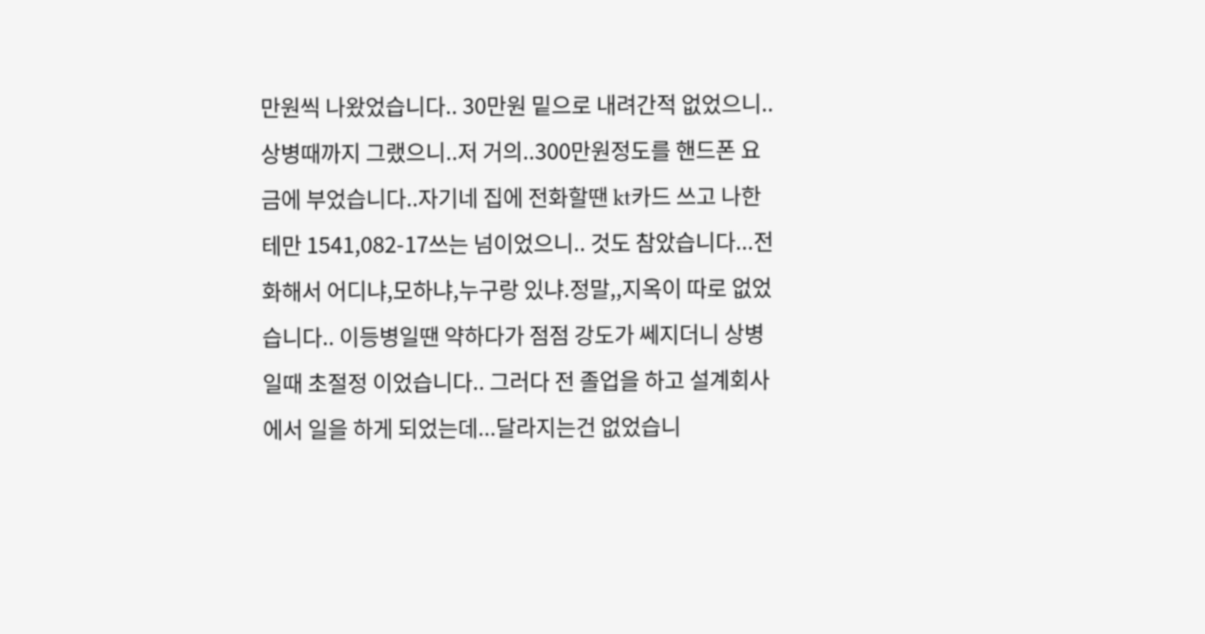만원씩 나왔었습니다.. 30만원 밑으로 내려간적 없었으니..상병때까지 그랬으니..저 거의..300만원정도를 핸드폰 요금에 부었습니다..자기네 집에 전화할땐 kt카드 쓰고 나한테만 1541,082-17쓰는 넘이었으니.. 것도 참았습니다...전화해서 어디냐,모하냐,누구랑 있냐.정말,,지옥이 따로 없었습니다.. 이등병일땐 약하다가 점점 강도가 쎄지더니 상병일때 초절정 이었습니다.. 그러다 전 졸업을 하고 설계회사에서 일을 하게 되었는데...달라지는건 없었습니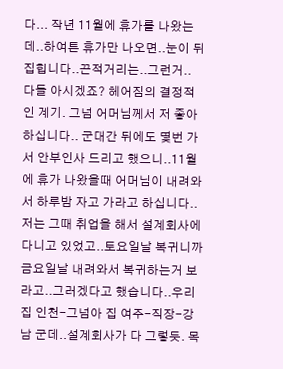다... 작년 11월에 휴가를 나왔는데..하여튼 휴가만 나오면..눈이 뒤집힙니다..끈적거리는..그런거.. 다들 아시겠죠? 헤어짐의 결정적인 계기. 그넘 어머님께서 저 좋아 하십니다.. 군대간 뒤에도 몇번 가서 안부인사 드리고 했으니..11월에 휴가 나왔을때 어머님이 내려와서 하루밤 자고 가라고 하십니다..저는 그때 취업을 해서 설계회사에 다니고 있었고..토요일날 복귀니까금요일날 내려와서 복귀하는거 보라고..그러겠다고 했습니다..우리집 인천-그넘아 집 여주-직장-강남 군데..설계회사가 다 그렇듯. 목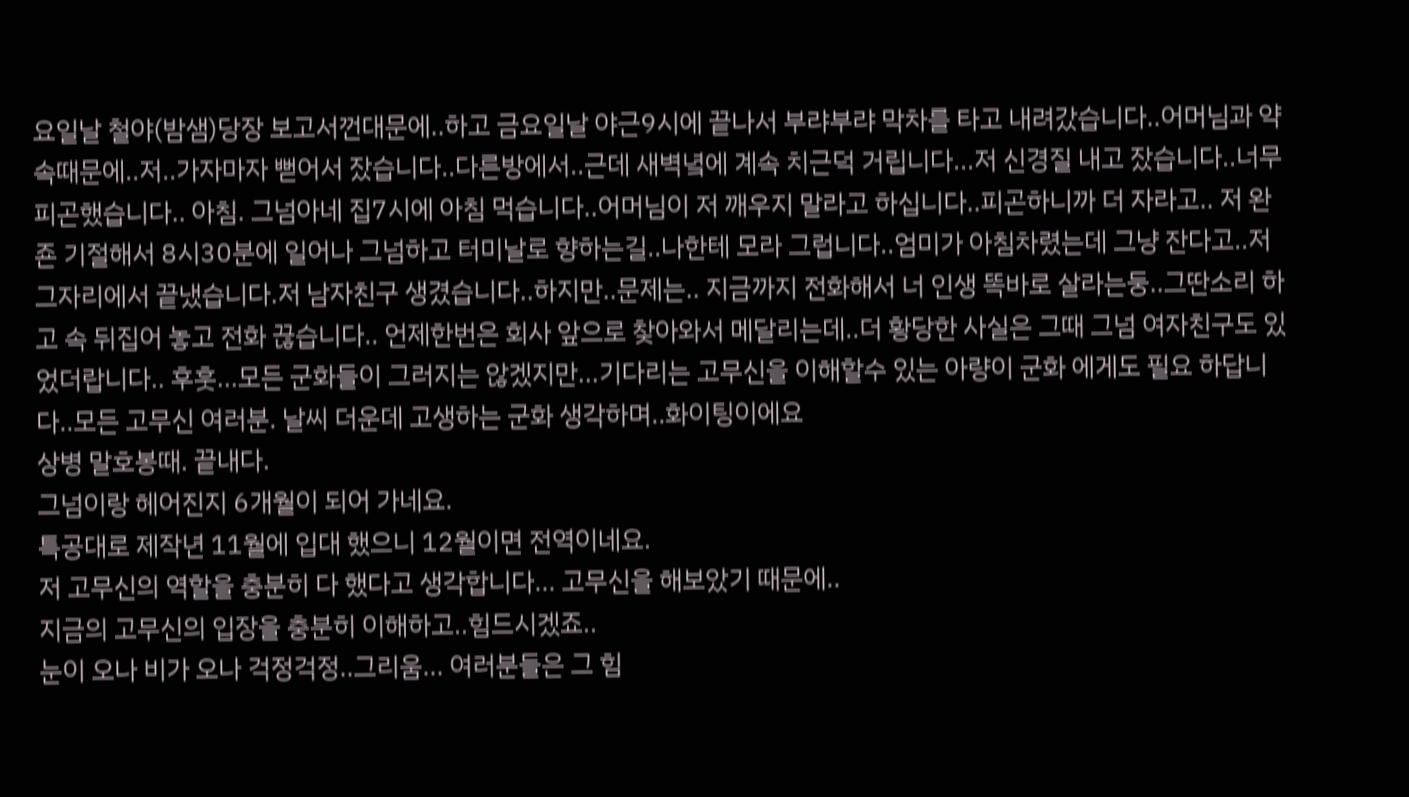요일날 철야(밤샘)당장 보고서껀대문에..하고 금요일날 야근9시에 끝나서 부랴부랴 막차를 타고 내려갔습니다..어머님과 약속때문에..저..가자마자 뻗어서 잤습니다..다른방에서..근데 새벽녘에 계속 치근덕 거립니다...저 신경질 내고 잤습니다..너무 피곤했습니다.. 아침. 그넘아네 집7시에 아침 먹습니다..어머님이 저 깨우지 말라고 하십니다..피곤하니까 더 자라고.. 저 완죤 기절해서 8시30분에 일어나 그넘하고 터미날로 향하는길..나한테 모라 그럽니다..엄미가 아침차렸는데 그냥 잔다고..저 그자리에서 끝냈습니다.저 남자친구 생겼습니다..하지만..문제는.. 지금까지 전화해서 너 인생 똑바로 살라는둥..그딴소리 하고 속 뒤집어 놓고 전화 끊습니다.. 언제한번은 회사 앞으로 찾아와서 메달리는데..더 황당한 사실은 그때 그넘 여자친구도 있었더랍니다.. 후훗...모든 군화들이 그러지는 않겠지만...기다리는 고무신을 이해할수 있는 아량이 군화 에게도 필요 하답니다..모든 고무신 여러분. 날씨 더운데 고생하는 군화 생각하며..화이팅이에요
상병 말호봉때. 끝내다.
그넘이랑 헤어진지 6개월이 되어 가네요.
특공대로 제작년 11월에 입대 했으니 12월이면 전역이네요.
저 고무신의 역할을 충분히 다 했다고 생각합니다... 고무신을 해보았기 때문에..
지금의 고무신의 입장을 충분히 이해하고..힘드시겠죠..
눈이 오나 비가 오나 걱정걱정..그리움... 여러분들은 그 힘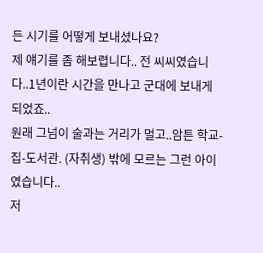든 시기를 어떻게 보내셨나요?
제 얘기를 좀 해보렵니다.. 전 씨씨였습니다..1년이란 시간을 만나고 군대에 보내게 되었죠..
원래 그넘이 술과는 거리가 멀고..암튼 학교-집-도서관. (자취생) 밖에 모르는 그런 아이였습니다..
저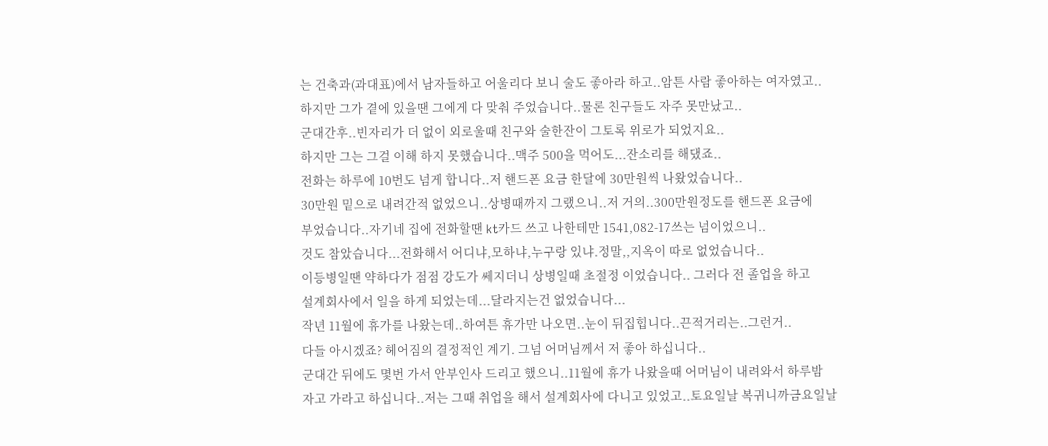는 건축과(과대표)에서 남자들하고 어울리다 보니 술도 좋아라 하고..암튼 사람 좋아하는 여자였고..
하지만 그가 곁에 있을땐 그에게 다 맞춰 주었습니다..물론 친구들도 자주 못만났고..
군대간후..빈자리가 더 없이 외로울때 친구와 술한잔이 그토록 위로가 되었지요..
하지만 그는 그걸 이해 하지 못했습니다..맥주 500을 먹어도...잔소리를 해댔죠..
전화는 하루에 10번도 넘게 합니다..저 핸드폰 요금 한달에 30만원씩 나왔었습니다..
30만원 밑으로 내려간적 없었으니..상병때까지 그랬으니..저 거의..300만원정도를 핸드폰 요금에
부었습니다..자기네 집에 전화할땐 kt카드 쓰고 나한테만 1541,082-17쓰는 넘이었으니..
것도 참았습니다...전화해서 어디냐,모하냐,누구랑 있냐.정말,,지옥이 따로 없었습니다..
이등병일땐 약하다가 점점 강도가 쎄지더니 상병일때 초절정 이었습니다.. 그러다 전 졸업을 하고
설계회사에서 일을 하게 되었는데...달라지는건 없었습니다...
작년 11월에 휴가를 나왔는데..하여튼 휴가만 나오면..눈이 뒤집힙니다..끈적거리는..그런거..
다들 아시겠죠? 헤어짐의 결정적인 계기. 그넘 어머님께서 저 좋아 하십니다..
군대간 뒤에도 몇번 가서 안부인사 드리고 했으니..11월에 휴가 나왔을때 어머님이 내려와서 하루밤
자고 가라고 하십니다..저는 그때 취업을 해서 설계회사에 다니고 있었고..토요일날 복귀니까금요일날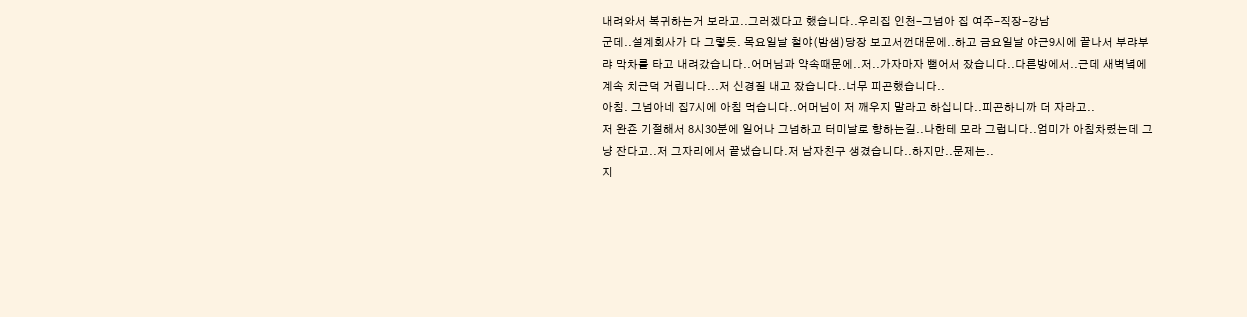내려와서 복귀하는거 보라고..그러겠다고 했습니다..우리집 인천-그넘아 집 여주-직장-강남
군데..설계회사가 다 그렇듯. 목요일날 철야(밤샘)당장 보고서껀대문에..하고 금요일날 야근9시에 끝나서 부랴부랴 막차를 타고 내려갔습니다..어머님과 약속때문에..저..가자마자 뻗어서 잤습니다..다른방에서..근데 새벽녘에 계속 치근덕 거립니다...저 신경질 내고 잤습니다..너무 피곤했습니다..
아침. 그넘아네 집7시에 아침 먹습니다..어머님이 저 깨우지 말라고 하십니다..피곤하니까 더 자라고..
저 완죤 기절해서 8시30분에 일어나 그넘하고 터미날로 향하는길..나한테 모라 그럽니다..엄미가 아침차렸는데 그냥 잔다고..저 그자리에서 끝냈습니다.저 남자친구 생겼습니다..하지만..문제는..
지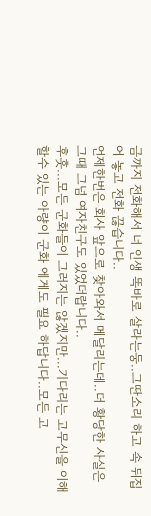금까지 전화해서 너 인생 똑바로 살라는둥..그딴소리 하고 속 뒤집어 놓고 전화 끊습니다..
언제한번은 회사 앞으로 찾아와서 메달리는데..더 황당한 사실은 그때 그넘 여자친구도 있었더랍니다..
후훗...모든 군화들이 그러지는 않겠지만...기다리는 고무신을 이해할수 있는 아량이 군화 에게도 필요 하답니다..모든 고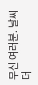무신 여러분. 날씨 더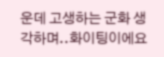운데 고생하는 군화 생각하며..화이팅이에요